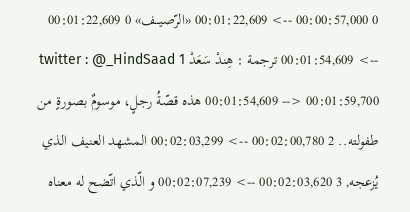0 00:00:57,000 --> 00:01:22,609 «الرّصيـــف» 0 00:01:22,609 --> 00:01:54,609 ترجمة : هِندْ سَعَدْ twitter : @_HindSaad 1 00:01:54,609 --> 00:01:59,700 هذه قصّةُ رجلٍ، موسومٌ بصورةٍ من طفولته.. 2 00:02:00,780 --> 00:02:03,299 المشهد العنيف الذي يُزعجه, 3 00:02:03,620 --> 00:02:07,239 و الّذي اتّضح له معناه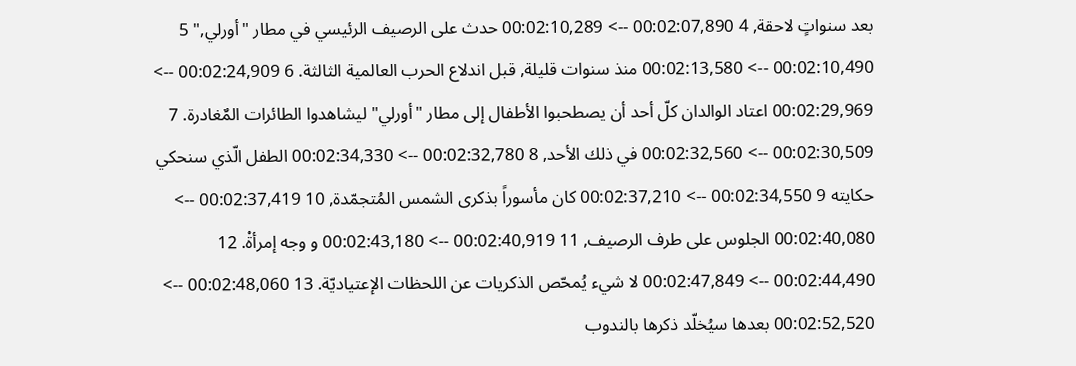بعد سنواتٍ لاحقة, 4 00:02:07,890 --> 00:02:10,289 حدث على الرصيف الرئيسي في مطار "أورلي," 5 00:02:10,490 --> 00:02:13,580 منذ سنوات قليلة, قبل اندلاع الحرب العالمية الثالثة. 6 00:02:24,909 --> 00:02:29,969 اعتاد الوالدان كلّ أحد أن يصطحبوا الأطفال إلى مطار "أورلي" ليشاهدوا الطائرات المٌغادرة. 7 00:02:30,509 --> 00:02:32,560 في ذلك الأحد, 8 00:02:32,780 --> 00:02:34,330 الطفل الّذي سنحكي حكايته 9 00:02:34,550 --> 00:02:37,210 كان مأسوراً بذكرى الشمس المُتجمّدة, 10 00:02:37,419 --> 00:02:40,080 الجلوس على طرف الرصيف, 11 00:02:40,919 --> 00:02:43,180 و وجه إمرأةْ. 12 00:02:44,490 --> 00:02:47,849 لا شيء يُمحّص الذكريات عن اللحظات الإعتياديّة. 13 00:02:48,060 --> 00:02:52,520 بعدها سيُخلّد ذكرها بالندوب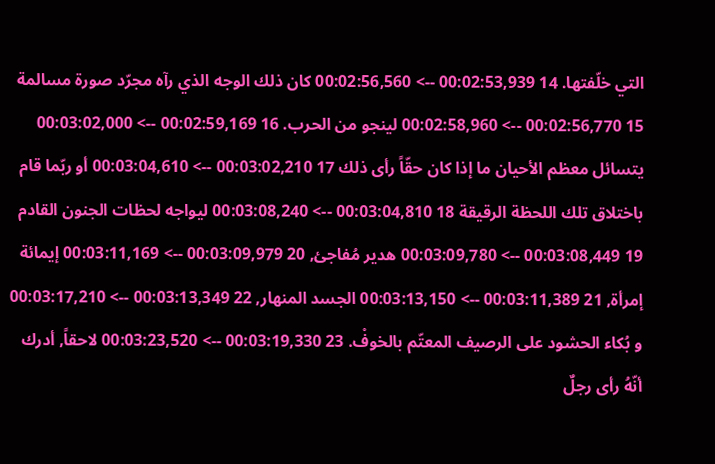التي خلّفتها. 14 00:02:53,939 --> 00:02:56,560 كان ذلك الوجه الذي رآه مجرّد صورة مسالمة 15 00:02:56,770 --> 00:02:58,960 لينجو من الحرب. 16 00:02:59,169 --> 00:03:02,000 يتسائل معظم الأحيان ما إذا كان حقّاً رأى ذلك 17 00:03:02,210 --> 00:03:04,610 أو ربّما قام باختلاق تلك اللحظة الرقيقة 18 00:03:04,810 --> 00:03:08,240 ليواجه لحظات الجنون القادم 19 00:03:08,449 --> 00:03:09,780 هدير مُفاجئ, 20 00:03:09,979 --> 00:03:11,169 إيمائة إمرأة, 21 00:03:11,389 --> 00:03:13,150 الجسد المنهار, 22 00:03:13,349 --> 00:03:17,210 و بُكاء الحشود على الرصيف المعتّم بالخوفْ. 23 00:03:19,330 --> 00:03:23,520 لاحقاً, أدرك أنّهُ رأى رجلٌ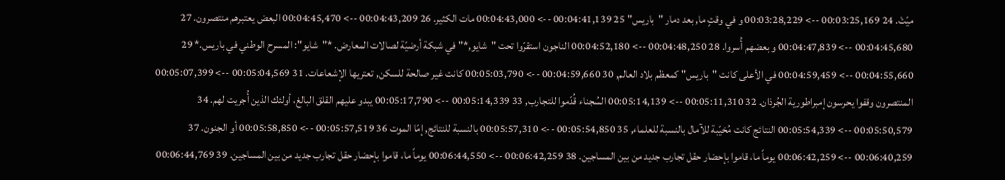ميّتْ. 24 00:03:25,169 --> 00:03:28,229 و في وقتٍ ما, بعد دمار "باريس" 25 00:04:41,139 --> 00:04:43,000 مات الكثير. 26 00:04:43,209 --> 00:04:45,470 البعض يعتبرهم منتصرون. 27 00:04:45,680 --> 00:04:47,839 و بعضهم أُسروا. 28 00:04:48,250 --> 00:04:52,180 الناجون استقرّوا تحت "شايو,*" في شبكة أرضيّة لصالات المعارض. *"شايو": المسرح الوطني في باريس.* 29 00:04:55,660 --> 00:04:59,459 في الأعلى كانت "باريس" كمعظم بلاد العالم, 30 00:04:59,660 --> 00:05:03,790 كانت غير صالحة للسكن, تعتريها الإشعاعات. 31 00:05:04,569 --> 00:05:07,399 المنتصرون وقفوا يحرسون إمبراطورية الجُرذان. 32 00:05:11,310 --> 00:05:14,139 السُجناء قُدّموا للتجارب, 33 00:05:14,339 --> 00:05:17,790 يبدو عليهم القلق البالغ، أولئك الذين أُجريت لهم. 34 00:05:50,579 --> 00:05:54,339 النتائج كانت مُخيّبة للآمال بالنسبة للعلماء, 35 00:05:54,850 --> 00:05:57,310 بالنسبة للنتائج, إمّا الموت 36 00:05:57,519 --> 00:05:58,850 أو الجنون. 37 00:06:40,259 --> 00:06:42,259 يوماً ما، قاموا بإحضار حقل تجارب جديد من بين المساجين. 38 00:06:42,259 --> 00:06:44,550 يوماً ما، قاموا بإحضار حقل تجارب جديد من بين المساجين. 39 00:06:44,769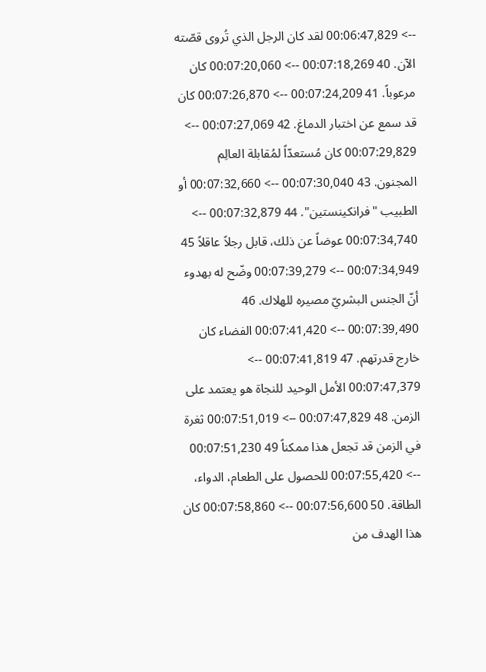--> 00:06:47,829 لقد كان الرجل الذي تُروى قصّته الآن. 40 00:07:18,269 --> 00:07:20,060 كان مرعوباً. 41 00:07:24,209 --> 00:07:26,870 كان قد سمع عن اختبار الدماغ. 42 00:07:27,069 --> 00:07:29,829 كان مُستعدّاً لمُقابلة العالِم المجنون. 43 00:07:30,040 --> 00:07:32,660 أو الطبيب "فرانكينستين". 44 00:07:32,879 --> 00:07:34,740 عوضاً عن ذلك، قابل رجلاً عاقلاً 45 00:07:34,949 --> 00:07:39,279 وضّح له بهدوء أنّ الجنس البشريّ مصيره للهلاك. 46 00:07:39,490 --> 00:07:41,420 الفضاء كان خارج قدرتهم. 47 00:07:41,819 --> 00:07:47,379 الأمل الوحيد للنجاة هو يعتمد على الزمن. 48 00:07:47,829 --> 00:07:51,019 ثغرة في الزمن قد تجعل هذا ممكناً 49 00:07:51,230 --> 00:07:55,420 للحصول على الطعام، الدواء، الطاقة. 50 00:07:56,600 --> 00:07:58,860 كان هذا الهدف من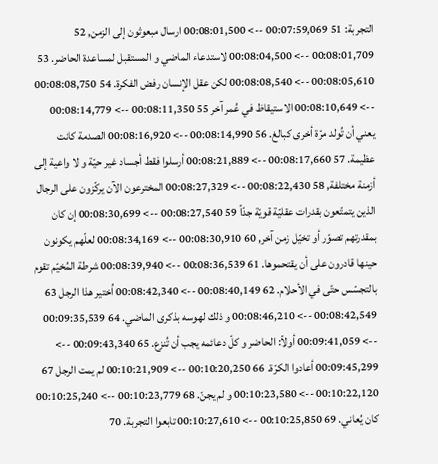التجربة: 51 00:07:59,069 --> 00:08:01,500 ارسال مبعوثون إلى الزمن, 52 00:08:01,709 --> 00:08:04,500 لاستدعاء الماضي و المستقبل لمساعدة الحاضر. 53 00:08:05,610 --> 00:08:08,540 لكن عقل الإنسان رفض الفكرة. 54 00:08:08,750 --> 00:08:10,649 الاستيقاظ في عُمر آخر 55 00:08:11,350 --> 00:08:14,779 يعني أن تُولد مرّة أخرى كبالغ. 56 00:08:14,990 --> 00:08:16,920 الصدمة كانت عظيمة. 57 00:08:17,660 --> 00:08:21,889 أرسلوا فقط أجساد غير حيّة و لا واعية إلى أزمنة مختلفة, 58 00:08:22,430 --> 00:08:27,329 المخترعون الآن يركّزون على الرجال الذين يتمتّعون بقدرات عقليّة قويّة جدّاً 59 00:08:27,540 --> 00:08:30,699 إن كان بمقدرتهم تصوّر أو تخيّل زمن آخر, 60 00:08:30,910 --> 00:08:34,169 لعلّهم يكونون حينها قادرون على أن يقتحموها. 61 00:08:36,539 --> 00:08:39,940 شرطة المُخيّم تقوم بالتجسّس حتّى في الأحلام. 62 00:08:40,149 --> 00:08:42,340 اُختير هذا الرجل 63 00:08:42,549 --> 00:08:46,210 و ذلك لهوسه بذكرى الماضي. 64 00:09:35,539 --> 00:09:41,059 أولاً: الحاضر و كلّ دعائمه يجب أن تُنزع. 65 00:09:43,340 --> 00:09:45,299 أعادوا الكرّة. 66 00:10:20,250 --> 00:10:21,909 لم يمت الرجل 67 00:10:22,120 --> 00:10:23,580 و لم يجنّ. 68 00:10:23,779 --> 00:10:25,240 كان يُعاني. 69 00:10:25,850 --> 00:10:27,610 تابعوا التجربة. 70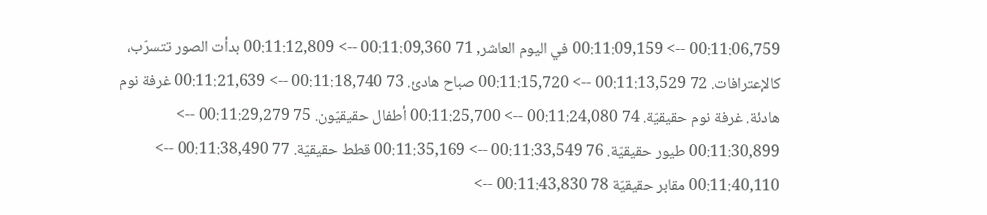00:11:06,759 --> 00:11:09,159 في اليوم العاشر, 71 00:11:09,360 --> 00:11:12,809 بدأت الصور تتسرّب، كالإعترافات. 72 00:11:13,529 --> 00:11:15,720 صباح هادئ. 73 00:11:18,740 --> 00:11:21,639 غرفة نوم هادئة. غرفة نوم حقيقيّة. 74 00:11:24,080 --> 00:11:25,700 أطفال حقيقيّون. 75 00:11:29,279 --> 00:11:30,899 طيور حقيقيّة. 76 00:11:33,549 --> 00:11:35,169 قطط حقيقيّة. 77 00:11:38,490 --> 00:11:40,110 مقابر حقيقيّة 78 00:11:43,830 -->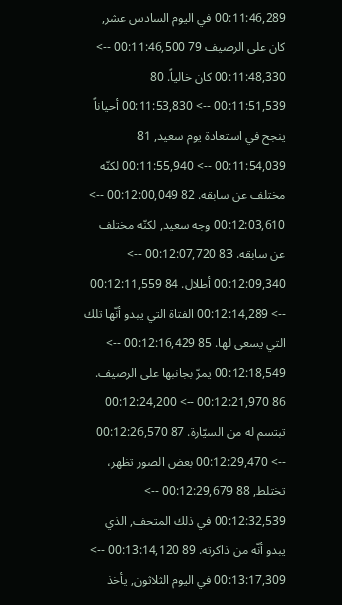00:11:46,289 في اليوم السادس عشر, كان على الرصيف 79 00:11:46,500 --> 00:11:48,330 كان خالياً. 80 00:11:51,539 --> 00:11:53,830 أحياناً ينجح في استعادة يوم سعيد, 81 00:11:54,039 --> 00:11:55,940 لكنّه مختلف عن سابقه. 82 00:12:00,049 --> 00:12:03,610 وجه سعيد, لكنّه مختلف عن سابقه. 83 00:12:07,720 --> 00:12:09,340 أطلال. 84 00:12:11,559 --> 00:12:14,289 الفتاة التي يبدو أنّها تلك التي يسعى لها. 85 00:12:16,429 --> 00:12:18,549 يمرّ بجانبها على الرصيف. 86 00:12:21,970 --> 00:12:24,200 تبتسم له من السيّارة. 87 00:12:26,570 --> 00:12:29,470 بعض الصور تظهر، تختلط, 88 00:12:29,679 --> 00:12:32,539 في ذلك المتحف, الذي يبدو أنّه من ذاكرته. 89 00:13:14,120 --> 00:13:17,309 في اليوم الثلاثون, يأخذ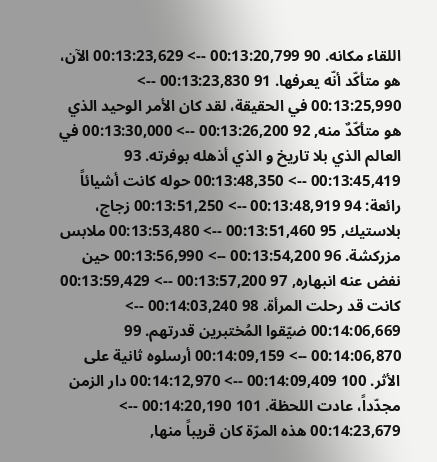اللقاء مكانه. 90 00:13:20,799 --> 00:13:23,629 الآن، هو متأكّد أنّه يعرفها. 91 00:13:23,830 --> 00:13:25,990 في الحقيقة، لقد كان الأمر الوحيد الذي هو متأكّدٌ منه, 92 00:13:26,200 --> 00:13:30,000 في العالم الذي بلا تاريخ و الذي أذهله بوفرته. 93 00:13:45,419 --> 00:13:48,350 حوله كانت أشيائاً رائعة: 94 00:13:48,919 --> 00:13:51,250 زجاج، بلاستيك, 95 00:13:51,460 --> 00:13:53,480 ملابس مزركشة. 96 00:13:54,200 --> 00:13:56,990 حين نفض عنه انبهاره, 97 00:13:57,200 --> 00:13:59,429 كانت قد رحلت المرأة. 98 00:14:03,240 --> 00:14:06,669 ضيّقوا المُختبرين قدرتهم. 99 00:14:06,870 --> 00:14:09,159 أرسلوه ثانية على الأثر. 100 00:14:09,409 --> 00:14:12,970 دار الزمن مجدّداً، عادت اللحظة. 101 00:14:20,190 --> 00:14:23,679 هذه المرّة كان قريباً منها,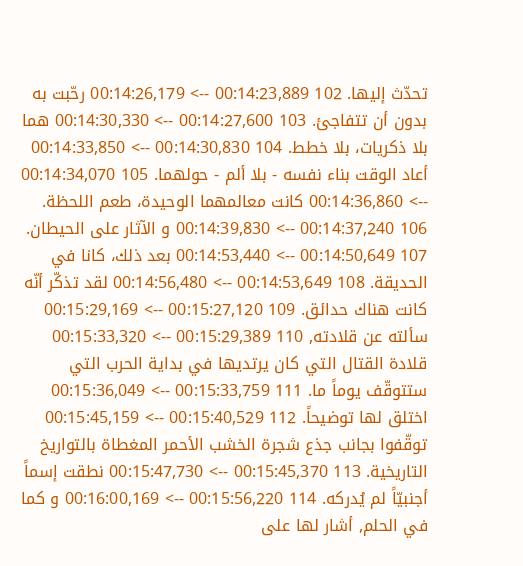تحدّث إليها. 102 00:14:23,889 --> 00:14:26,179 رحّبت به بدون أن تتفاجئ. 103 00:14:27,600 --> 00:14:30,330 هما بلا ذكريات، بلا خطط. 104 00:14:30,830 --> 00:14:33,850 أعاد الوقت بناء نفسه - بلا ألم - حولهما. 105 00:14:34,070 --> 00:14:36,860 كانت معالمهما الوحيدة، طعم اللحظة. 106 00:14:37,240 --> 00:14:39,830 و الآثار على الحيطان. 107 00:14:50,649 --> 00:14:53,440 بعد ذلك، كانا في الحديقة. 108 00:14:53,649 --> 00:14:56,480 لقد تذكّر أنّه كانت هناك حدائق. 109 00:15:27,120 --> 00:15:29,169 سألته عن قلادته, 110 00:15:29,389 --> 00:15:33,320 قلادة القتال التي كان يرتديها في بداية الحرب التي ستتوقّف يوماً ما. 111 00:15:33,759 --> 00:15:36,049 اختلق لها توضيحاً. 112 00:15:40,529 --> 00:15:45,159 توقّفوا بجانب جذع شجرة الخشب الأحمر المغطاة بالتواريخ التاريخية. 113 00:15:45,370 --> 00:15:47,730 نطقت إسماً أجنبيّاً لم يُدركه. 114 00:15:56,220 --> 00:16:00,169 و كما في الحلم, أشار لها على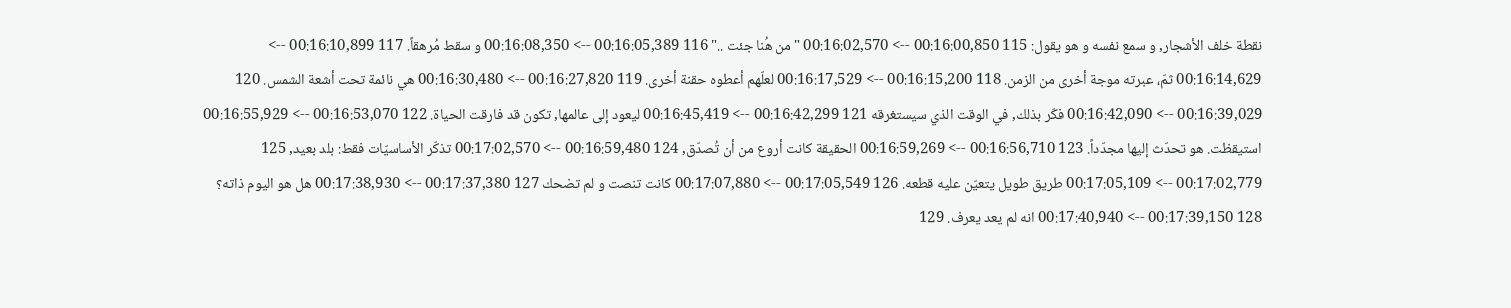نقطة خلف الأشجار, و سمع نفسه و هو يقول: 115 00:16:00,850 --> 00:16:02,570 "من هُنا جئت .." 116 00:16:05,389 --> 00:16:08,350 و سقط مُرهقاً. 117 00:16:10,899 --> 00:16:14,629 ثمّ، عبرته موجة أخرى من الزمن. 118 00:16:15,200 --> 00:16:17,529 لعلّهم أعطوه حقنة أخرى. 119 00:16:27,820 --> 00:16:30,480 هي نائمة تحت أشعة الشمس. 120 00:16:39,029 --> 00:16:42,090 فكّر بذلك, في الوقت الذي سيستغرقه 121 00:16:42,299 --> 00:16:45,419 ليعود إلى عالمها, تكون قد فارقت الحياة. 122 00:16:53,070 --> 00:16:55,929 استيقظت. هو تحدّث إليها مجدّداً. 123 00:16:56,710 --> 00:16:59,269 الحقيقة كانت أروع من أن تُصدّق, 124 00:16:59,480 --> 00:17:02,570 تذكّر الأساسيّات فقط: بلد بعيد, 125 00:17:02,779 --> 00:17:05,109 طريق طويل يتعيّن عليه قطعه. 126 00:17:05,549 --> 00:17:07,880 كانت تنصت و لم تضحك 127 00:17:37,380 --> 00:17:38,930 هل هو اليوم ذاته؟ 128 00:17:39,150 --> 00:17:40,940 انه لم يعد يعرف. 129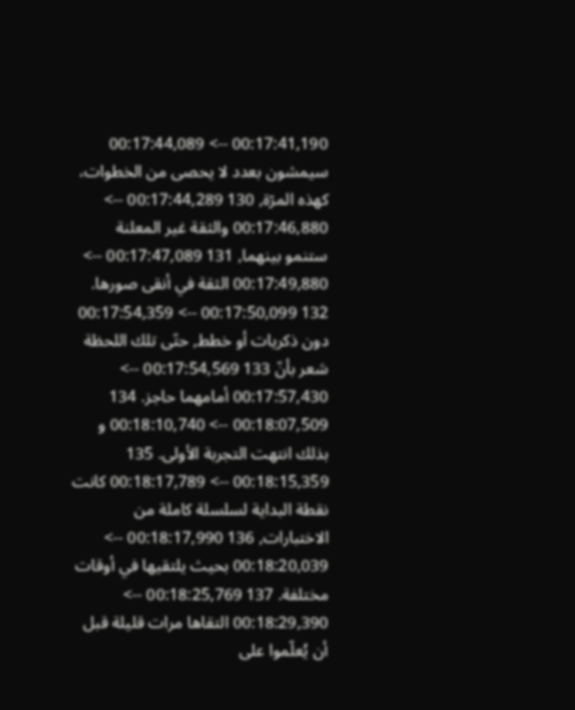00:17:41,190 --> 00:17:44,089 سيمشون بعدد لا يحصى من الخطوات، كهذه المرّة, 130 00:17:44,289 --> 00:17:46,880 والثقة غير المعلنة ستنمو بينهما, 131 00:17:47,089 --> 00:17:49,880 الثقة في أنقى صورها. 132 00:17:50,099 --> 00:17:54,359 دون ذكريات أو خطط, حتّى تلك اللحظة شعر بأنّ 133 00:17:54,569 --> 00:17:57,430 أمامهما حاجز. 134 00:18:07,509 --> 00:18:10,740 و بذلك انتهت التجربة الأولى. 135 00:18:15,359 --> 00:18:17,789 كانت نقطة البداية لسلسلة كاملة من الاختبارات, 136 00:18:17,990 --> 00:18:20,039 بحيث يلتقيها في أوقات مختلفة. 137 00:18:25,769 --> 00:18:29,390 التقاها مرات قليلة قبل أن يُعلّموا على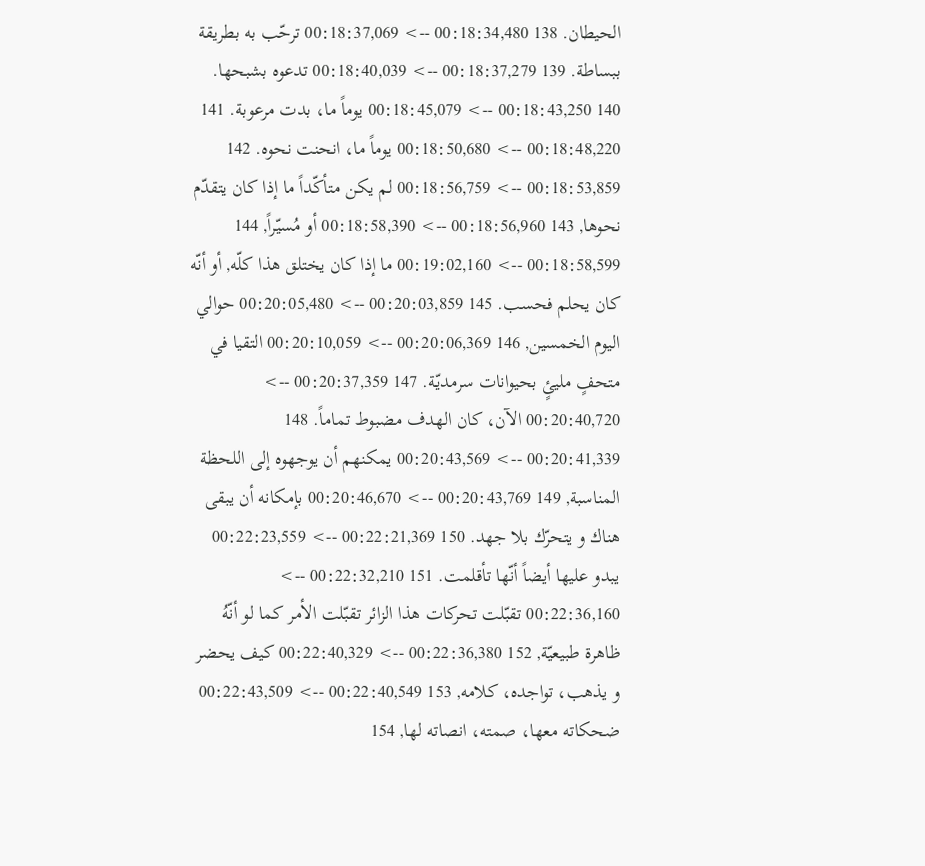الحيطان. 138 00:18:34,480 --> 00:18:37,069 ترحّب به بطريقة ببساطة. 139 00:18:37,279 --> 00:18:40,039 تدعوه بشبحها. 140 00:18:43,250 --> 00:18:45,079 يوماً ما، بدت مرعوبة. 141 00:18:48,220 --> 00:18:50,680 يوماً ما، انحنت نحوه. 142 00:18:53,859 --> 00:18:56,759 لم يكن متأكّداً ما إذا كان يتقدّم نحوها, 143 00:18:56,960 --> 00:18:58,390 أو مُسيّراً, 144 00:18:58,599 --> 00:19:02,160 ما إذا كان يختلق هذا كلّه, أو أنّه كان يحلم فحسب. 145 00:20:03,859 --> 00:20:05,480 حوالي اليوم الخمسين, 146 00:20:06,369 --> 00:20:10,059 التقيا في متحفٍ مليئٍ بحيوانات سرمديّة. 147 00:20:37,359 --> 00:20:40,720 الآن، كان الهدف مضبوط تماماً. 148 00:20:41,339 --> 00:20:43,569 يمكنهم أن يوجهوه إلى اللحظة المناسبة, 149 00:20:43,769 --> 00:20:46,670 بإمكانه أن يبقى هناك و يتحرّك بلا جهد. 150 00:22:21,369 --> 00:22:23,559 يبدو عليها أيضاً أنّها تأقلمت. 151 00:22:32,210 --> 00:22:36,160 تقبّلت تحركات هذا الزائر تقبّلت الأمر كما لو أنّهُ ظاهرة طبيعيّة, 152 00:22:36,380 --> 00:22:40,329 كيف يحضر و يذهب، تواجده، كلامه, 153 00:22:40,549 --> 00:22:43,509 ضحكاته معها، صمته، انصاته لها, 154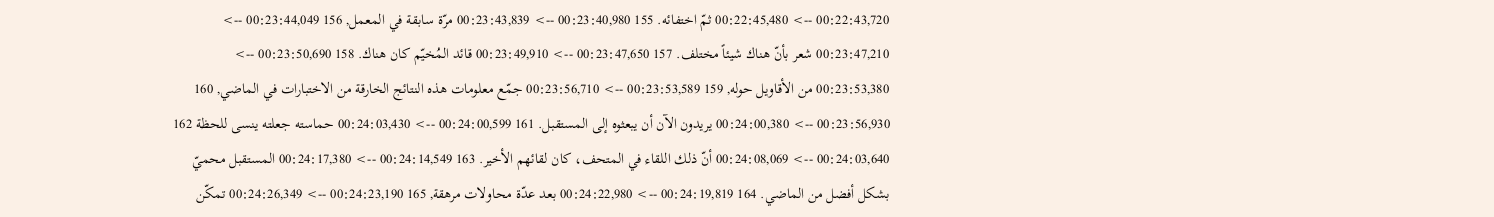00:22:43,720 --> 00:22:45,480 ثمّ اختفائه. 155 00:23:40,980 --> 00:23:43,839 مرّة سابقة في المعمل, 156 00:23:44,049 --> 00:23:47,210 شعر بأنّ هناك شيئاً مختلف. 157 00:23:47,650 --> 00:23:49,910 قائد المُخيّم كان هناك. 158 00:23:50,690 --> 00:23:53,380 من الأقاويل حوله, 159 00:23:53,589 --> 00:23:56,710 جمّع معلومات هذه النتائج الخارقة من الاختبارات في الماضي, 160 00:23:56,930 --> 00:24:00,380 يريدون الآن أن يبعثوه إلى المستقبل. 161 00:24:00,599 --> 00:24:03,430 حماسته جعلته ينسى للحظة 162 00:24:03,640 --> 00:24:08,069 أنّ ذلك اللقاء في المتحف، كان لقائهم الأخير. 163 00:24:14,549 --> 00:24:17,380 المستقبل محميّ بشكل أفضل من الماضي. 164 00:24:19,819 --> 00:24:22,980 بعد عدّة محاولات مرهقة, 165 00:24:23,190 --> 00:24:26,349 تمكّن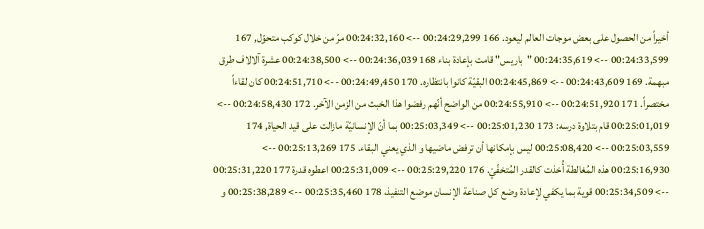أخيراً من الحصول على بعض موجات العالم ليعود. 166 00:24:29,299 --> 00:24:32,160 مرّ من خلال كوكب متحوّل, 167 00:24:33,599 --> 00:24:35,619 "باريس" قامت بإعادة بناء 168 00:24:36,039 --> 00:24:38,500 عشرة آلالاف طرق مبهمة. 169 00:24:43,609 --> 00:24:45,869 البقيّة كانوا بانتظاره. 170 00:24:49,450 --> 00:24:51,710 كان لقاءاً مختصراً. 171 00:24:51,920 --> 00:24:55,910 من الواضح أنّهم رفضوا هذا الخبث من الزمن الآخر. 172 00:24:58,430 --> 00:25:01,019 قام بتلاوة درسه: 173 00:25:01,230 --> 00:25:03,349 بما أنّ الإنسانيّة مازالت على قيد الحياة, 174 00:25:03,559 --> 00:25:08,420 ليس بإمكانها أن ترفض ماضيها و الذي يعني البقاء. 175 00:25:13,269 --> 00:25:16,930 هذه المُغالطة أُخذت كالقدر المُتخفّيْ. 176 00:25:29,220 --> 00:25:31,009 اعطوه قدرة 177 00:25:31,220 --> 00:25:34,509 قوية بما يكفي لإعادة وضع كل صناعة الإنسان موضع التنفيذ، 178 00:25:35,460 --> 00:25:38,289 و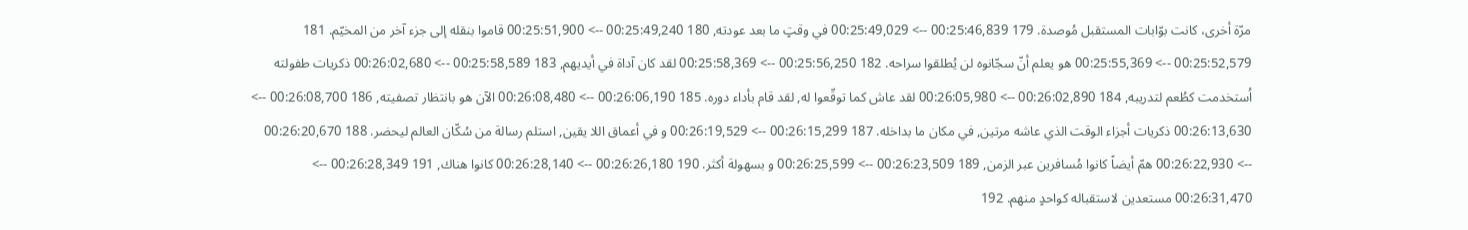مرّة أخرى، كانت بوّابات المستقبل مُوصدة. 179 00:25:46,839 --> 00:25:49,029 في وقتٍ ما بعد عودته, 180 00:25:49,240 --> 00:25:51,900 قاموا بنقله إلى جزء آخر من المخيّم. 181 00:25:52,579 --> 00:25:55,369 هو يعلم أنّ سجّانوه لن يُطلقوا سراحه. 182 00:25:56,250 --> 00:25:58,369 لقد كان آداة في أيديهم, 183 00:25:58,589 --> 00:26:02,680 ذكريات طفولته اُستخدمت كطُعم لتدريبه, 184 00:26:02,890 --> 00:26:05,980 لقد عاش كما توقّعوا له, لقد قام بأداء دوره. 185 00:26:06,190 --> 00:26:08,480 الآن هو بانتظار تصفيته, 186 00:26:08,700 --> 00:26:13,630 ذكريات أجزاء الوقت الذي عاشه مرتين, في مكان ما بداخله. 187 00:26:15,299 --> 00:26:19,529 و في أعماق اللا يقين, استلم رسالة من سُكّان العالم ليحضر. 188 00:26:20,670 --> 00:26:22,930 همّ أيضاً كانوا مُسافرين عبر الزمن, 189 00:26:23,509 --> 00:26:25,599 و بسهولة أكثر. 190 00:26:26,180 --> 00:26:28,140 كانوا هناك, 191 00:26:28,349 --> 00:26:31,470 مستعدين لاستقباله كواحدٍ منهم. 192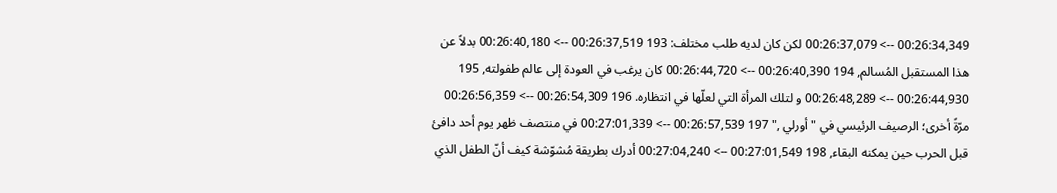00:26:34,349 --> 00:26:37,079 لكن كان لديه طلب مختلف: 193 00:26:37,519 --> 00:26:40,180 بدلاً عن هذا المستقبل المُسالم, 194 00:26:40,390 --> 00:26:44,720 كان يرغب في العودة إلى عالم طفولته, 195 00:26:44,930 --> 00:26:48,289 و لتلك المرأة التي لعلّها في انتظاره. 196 00:26:54,309 --> 00:26:56,359 مرّةً أخرى؛ الرصيف الرئيسي في "أورلي ," 197 00:26:57,539 --> 00:27:01,339 في منتصف ظهر يوم أحد دافئ قبل الحرب حين يمكنه البقاء, 198 00:27:01,549 --> 00:27:04,240 أدرك بطريقة مُشوّشة كيف أنّ الطفل الذي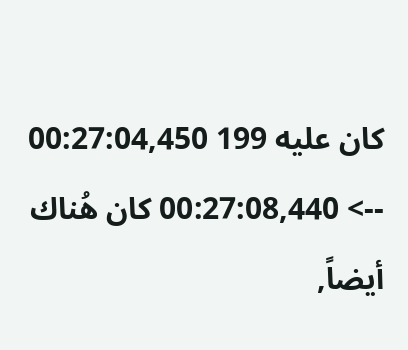كان عليه 199 00:27:04,450 --> 00:27:08,440 كان هُناك أيضاً,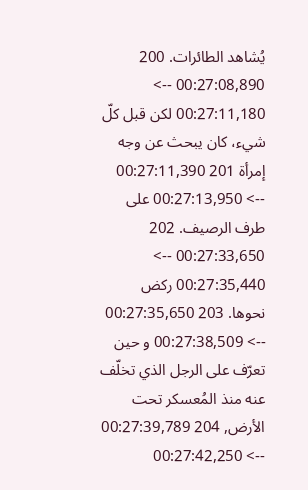يُشاهد الطائرات. 200 00:27:08,890 --> 00:27:11,180 لكن قبل كلّ شيء، كان يبحث عن وجه إمرأة 201 00:27:11,390 --> 00:27:13,950 على طرف الرصيف. 202 00:27:33,650 --> 00:27:35,440 ركض نحوها. 203 00:27:35,650 --> 00:27:38,509 و حين تعرّف على الرجل الذي تخلّف عنه منذ المُعسكر تحت الأرض, 204 00:27:39,789 --> 00:27:42,250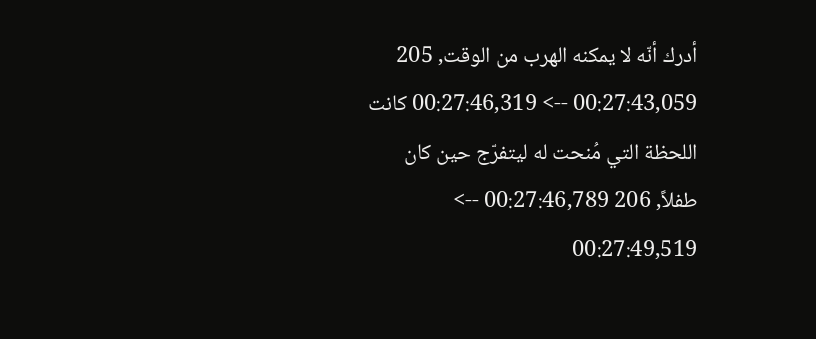أدرك أنّه لا يمكنه الهرب من الوقت, 205 00:27:43,059 --> 00:27:46,319 كانت اللحظة التي مُنحت له ليتفرّج حين كان طفلاً, 206 00:27:46,789 --> 00:27:49,519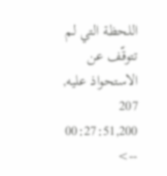اللحظة التي لم تتوقّف عن الاستحواذ عليه, 207 00:27:51,200 -->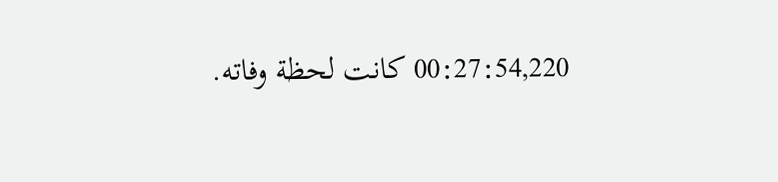00:27:54,220 كانت لحظة وفاته.